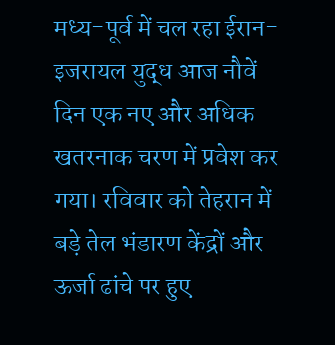मध्य-पूर्व में चल रहा ईरान-इजरायल युद्ध आज नौवें दिन एक नए और अधिक खतरनाक चरण में प्रवेश कर गया। रविवार को तेहरान में बड़े तेल भंडारण केंद्रों और ऊर्जा ढांचे पर हुए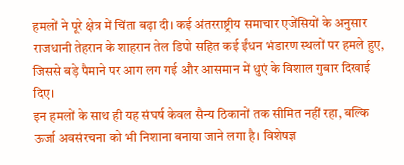हमलों ने पूरे क्षेत्र में चिंता बढ़ा दी। कई अंतरराष्ट्रीय समाचार एजेंसियों के अनुसार राजधानी तेहरान के शाहरान तेल डिपो सहित कई ईंधन भंडारण स्थलों पर हमले हुए, जिससे बड़े पैमाने पर आग लग गई और आसमान में धुएं के विशाल गुबार दिखाई दिए।
इन हमलों के साथ ही यह संघर्ष केवल सैन्य ठिकानों तक सीमित नहीं रहा, बल्कि ऊर्जा अवसंरचना को भी निशाना बनाया जाने लगा है। विशेषज्ञ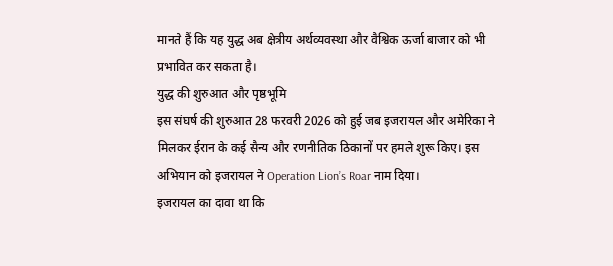मानते हैं कि यह युद्ध अब क्षेत्रीय अर्थव्यवस्था और वैश्विक ऊर्जा बाजार को भी प्रभावित कर सकता है।
युद्ध की शुरुआत और पृष्ठभूमि
इस संघर्ष की शुरुआत 28 फरवरी 2026 को हुई जब इजरायल और अमेरिका ने मिलकर ईरान के कई सैन्य और रणनीतिक ठिकानों पर हमले शुरू किए। इस अभियान को इजरायल ने Operation Lion’s Roar नाम दिया।
इजरायल का दावा था कि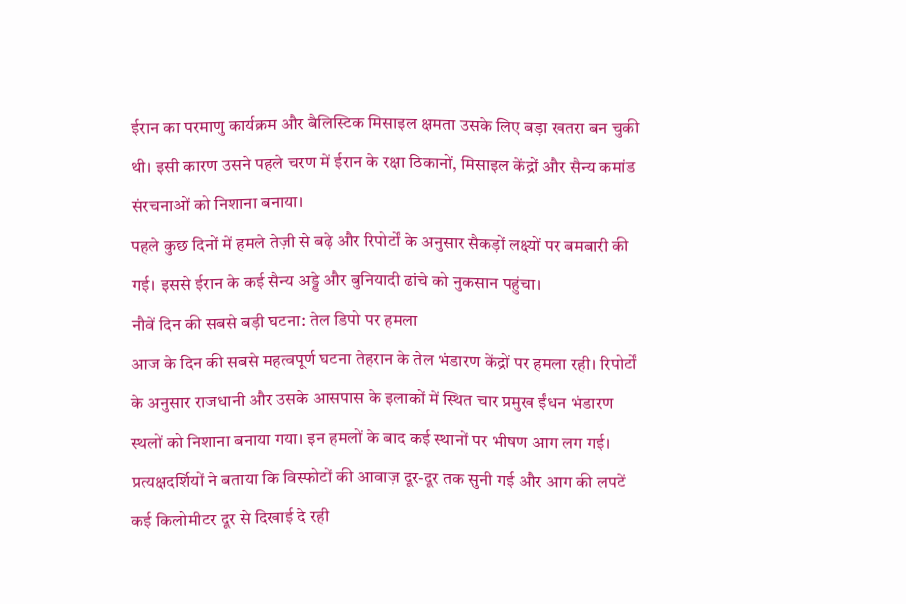ईरान का परमाणु कार्यक्रम और बैलिस्टिक मिसाइल क्षमता उसके लिए बड़ा खतरा बन चुकी थी। इसी कारण उसने पहले चरण में ईरान के रक्षा ठिकानों, मिसाइल केंद्रों और सैन्य कमांड संरचनाओं को निशाना बनाया।
पहले कुछ दिनों में हमले तेज़ी से बढ़े और रिपोर्टों के अनुसार सैकड़ों लक्ष्यों पर बमबारी की गई। इससे ईरान के कई सैन्य अड्डे और बुनियादी ढांचे को नुकसान पहुंचा।
नौवें दिन की सबसे बड़ी घटना: तेल डिपो पर हमला
आज के दिन की सबसे महत्वपूर्ण घटना तेहरान के तेल भंडारण केंद्रों पर हमला रही। रिपोर्टों के अनुसार राजधानी और उसके आसपास के इलाकों में स्थित चार प्रमुख ईंधन भंडारण स्थलों को निशाना बनाया गया। इन हमलों के बाद कई स्थानों पर भीषण आग लग गई। प्रत्यक्षदर्शियों ने बताया कि विस्फोटों की आवाज़ दूर-दूर तक सुनी गई और आग की लपटें कई किलोमीटर दूर से दिखाई दे रही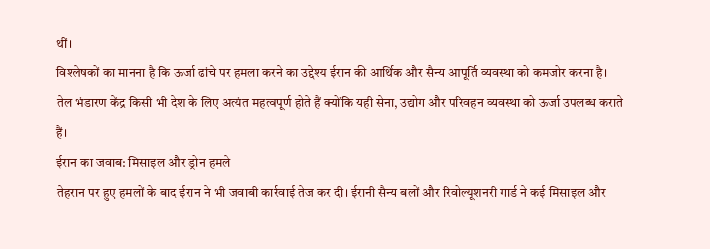थीं।
विश्लेषकों का मानना है कि ऊर्जा ढांचे पर हमला करने का उद्देश्य ईरान की आर्थिक और सैन्य आपूर्ति व्यवस्था को कमजोर करना है। तेल भंडारण केंद्र किसी भी देश के लिए अत्यंत महत्वपूर्ण होते हैं क्योंकि यही सेना, उद्योग और परिवहन व्यवस्था को ऊर्जा उपलब्ध कराते हैं।
ईरान का जवाब: मिसाइल और ड्रोन हमले
तेहरान पर हुए हमलों के बाद ईरान ने भी जवाबी कार्रवाई तेज कर दी। ईरानी सैन्य बलों और रिवोल्यूशनरी गार्ड ने कई मिसाइल और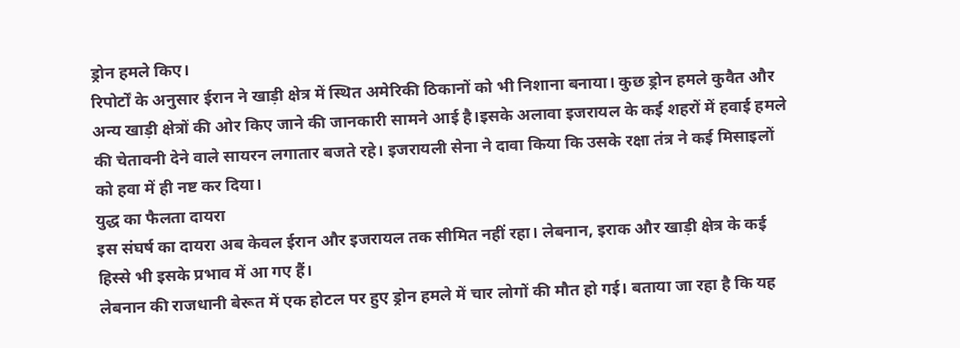ड्रोन हमले किए।
रिपोर्टों के अनुसार ईरान ने खाड़ी क्षेत्र में स्थित अमेरिकी ठिकानों को भी निशाना बनाया। कुछ ड्रोन हमले कुवैत और अन्य खाड़ी क्षेत्रों की ओर किए जाने की जानकारी सामने आई है।इसके अलावा इजरायल के कई शहरों में हवाई हमले की चेतावनी देने वाले सायरन लगातार बजते रहे। इजरायली सेना ने दावा किया कि उसके रक्षा तंत्र ने कई मिसाइलों को हवा में ही नष्ट कर दिया।
युद्ध का फैलता दायरा
इस संघर्ष का दायरा अब केवल ईरान और इजरायल तक सीमित नहीं रहा। लेबनान, इराक और खाड़ी क्षेत्र के कई हिस्से भी इसके प्रभाव में आ गए हैं।
लेबनान की राजधानी बेरूत में एक होटल पर हुए ड्रोन हमले में चार लोगों की मौत हो गई। बताया जा रहा है कि यह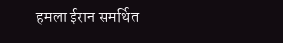हमला ईरान समर्थित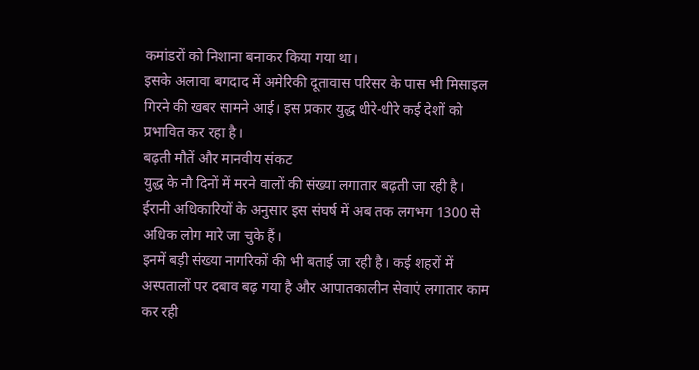कमांडरों को निशाना बनाकर किया गया था।
इसके अलावा बगदाद में अमेरिकी दूतावास परिसर के पास भी मिसाइल गिरने की खबर सामने आई। इस प्रकार युद्ध धीरे-धीरे कई देशों को प्रभावित कर रहा है।
बढ़ती मौतें और मानवीय संकट
युद्ध के नौ दिनों में मरने वालों की संख्या लगातार बढ़ती जा रही है। ईरानी अधिकारियों के अनुसार इस संघर्ष में अब तक लगभग 1300 से अधिक लोग मारे जा चुके हैं।
इनमें बड़ी संख्या नागरिकों की भी बताई जा रही है। कई शहरों में अस्पतालों पर दबाव बढ़ गया है और आपातकालीन सेवाएं लगातार काम कर रही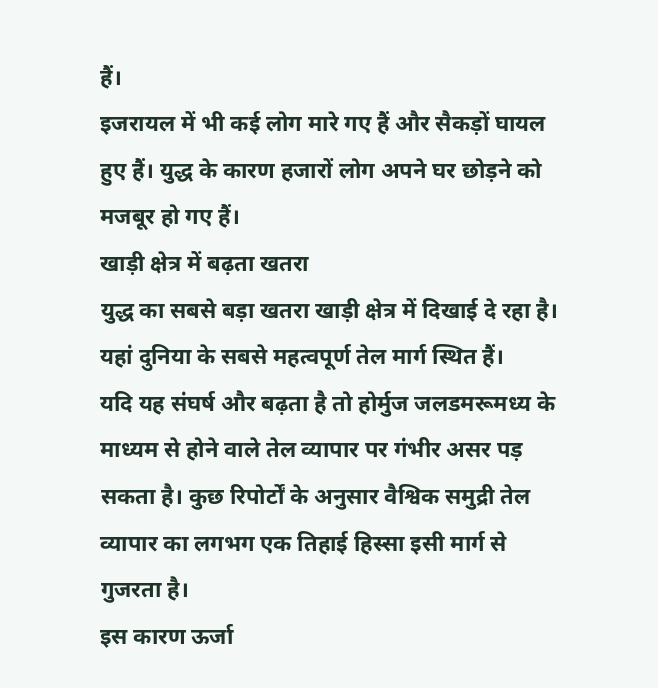हैं।
इजरायल में भी कई लोग मारे गए हैं और सैकड़ों घायल हुए हैं। युद्ध के कारण हजारों लोग अपने घर छोड़ने को मजबूर हो गए हैं।
खाड़ी क्षेत्र में बढ़ता खतरा
युद्ध का सबसे बड़ा खतरा खाड़ी क्षेत्र में दिखाई दे रहा है। यहां दुनिया के सबसे महत्वपूर्ण तेल मार्ग स्थित हैं।
यदि यह संघर्ष और बढ़ता है तो होर्मुज जलडमरूमध्य के माध्यम से होने वाले तेल व्यापार पर गंभीर असर पड़ सकता है। कुछ रिपोर्टों के अनुसार वैश्विक समुद्री तेल व्यापार का लगभग एक तिहाई हिस्सा इसी मार्ग से गुजरता है।
इस कारण ऊर्जा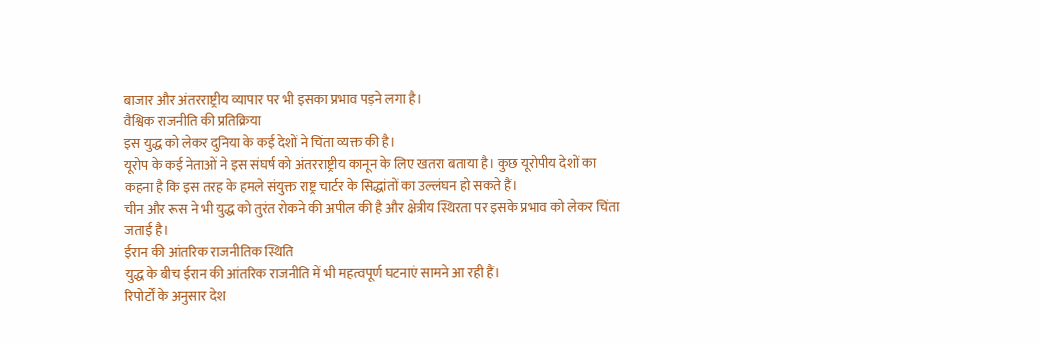बाजार और अंतरराष्ट्रीय व्यापार पर भी इसका प्रभाव पड़ने लगा है।
वैश्विक राजनीति की प्रतिक्रिया
इस युद्ध को लेकर दुनिया के कई देशों ने चिंता व्यक्त की है।
यूरोप के कई नेताओं ने इस संघर्ष को अंतरराष्ट्रीय कानून के लिए खतरा बताया है। कुछ यूरोपीय देशों का कहना है कि इस तरह के हमले संयुक्त राष्ट्र चार्टर के सिद्धांतों का उल्लंघन हो सकते हैं।
चीन और रूस ने भी युद्ध को तुरंत रोकने की अपील की है और क्षेत्रीय स्थिरता पर इसके प्रभाव को लेकर चिंता जताई है।
ईरान की आंतरिक राजनीतिक स्थिति
युद्ध के बीच ईरान की आंतरिक राजनीति में भी महत्वपूर्ण घटनाएं सामने आ रही हैं।
रिपोर्टों के अनुसार देश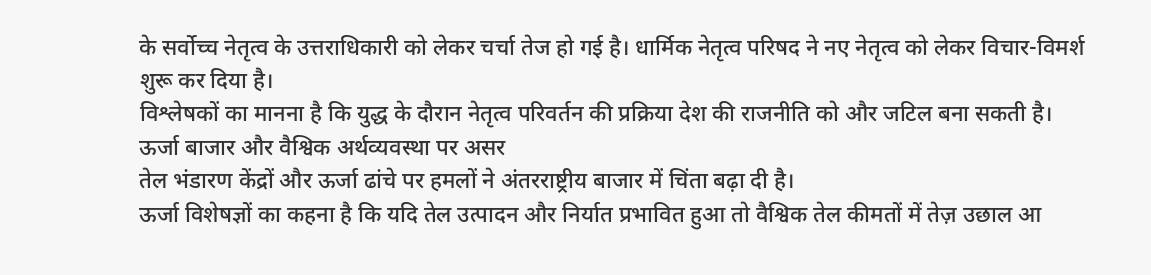के सर्वोच्च नेतृत्व के उत्तराधिकारी को लेकर चर्चा तेज हो गई है। धार्मिक नेतृत्व परिषद ने नए नेतृत्व को लेकर विचार-विमर्श शुरू कर दिया है।
विश्लेषकों का मानना है कि युद्ध के दौरान नेतृत्व परिवर्तन की प्रक्रिया देश की राजनीति को और जटिल बना सकती है।
ऊर्जा बाजार और वैश्विक अर्थव्यवस्था पर असर
तेल भंडारण केंद्रों और ऊर्जा ढांचे पर हमलों ने अंतरराष्ट्रीय बाजार में चिंता बढ़ा दी है।
ऊर्जा विशेषज्ञों का कहना है कि यदि तेल उत्पादन और निर्यात प्रभावित हुआ तो वैश्विक तेल कीमतों में तेज़ उछाल आ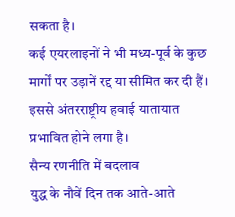सकता है।
कई एयरलाइनों ने भी मध्य-पूर्व के कुछ मार्गों पर उड़ानें रद्द या सीमित कर दी हैं। इससे अंतरराष्ट्रीय हवाई यातायात प्रभावित होने लगा है।
सैन्य रणनीति में बदलाव
युद्ध के नौवें दिन तक आते-आते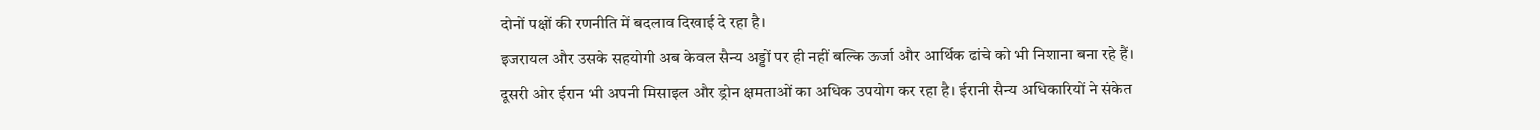दोनों पक्षों की रणनीति में बदलाव दिखाई दे रहा है।
इजरायल और उसके सहयोगी अब केवल सैन्य अड्डों पर ही नहीं बल्कि ऊर्जा और आर्थिक ढांचे को भी निशाना बना रहे हैं।
दूसरी ओर ईरान भी अपनी मिसाइल और ड्रोन क्षमताओं का अधिक उपयोग कर रहा है। ईरानी सैन्य अधिकारियों ने संकेत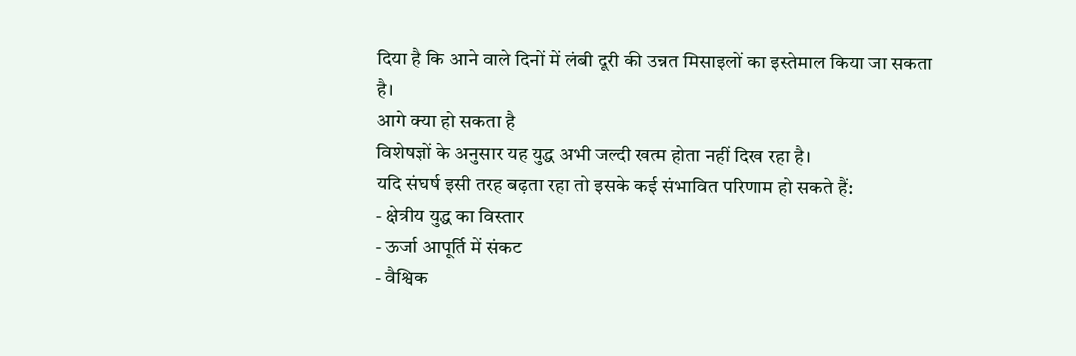दिया है कि आने वाले दिनों में लंबी दूरी की उन्नत मिसाइलों का इस्तेमाल किया जा सकता है।
आगे क्या हो सकता है
विशेषज्ञों के अनुसार यह युद्ध अभी जल्दी खत्म होता नहीं दिख रहा है।
यदि संघर्ष इसी तरह बढ़ता रहा तो इसके कई संभावित परिणाम हो सकते हैं:
- क्षेत्रीय युद्ध का विस्तार
- ऊर्जा आपूर्ति में संकट
- वैश्विक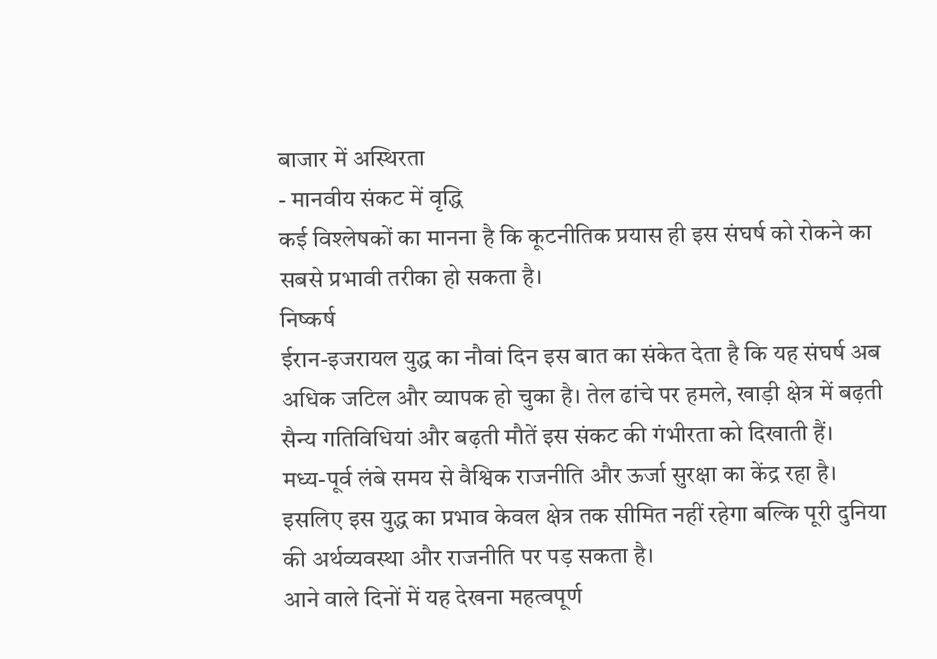बाजार में अस्थिरता
- मानवीय संकट में वृद्धि
कई विश्लेषकों का मानना है कि कूटनीतिक प्रयास ही इस संघर्ष को रोकने का सबसे प्रभावी तरीका हो सकता है।
निष्कर्ष
ईरान-इजरायल युद्ध का नौवां दिन इस बात का संकेत देता है कि यह संघर्ष अब अधिक जटिल और व्यापक हो चुका है। तेल ढांचे पर हमले, खाड़ी क्षेत्र में बढ़ती सैन्य गतिविधियां और बढ़ती मौतें इस संकट की गंभीरता को दिखाती हैं।
मध्य-पूर्व लंबे समय से वैश्विक राजनीति और ऊर्जा सुरक्षा का केंद्र रहा है। इसलिए इस युद्ध का प्रभाव केवल क्षेत्र तक सीमित नहीं रहेगा बल्कि पूरी दुनिया की अर्थव्यवस्था और राजनीति पर पड़ सकता है।
आने वाले दिनों में यह देखना महत्वपूर्ण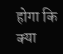होगा कि क्या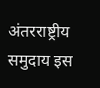अंतरराष्ट्रीय समुदाय इस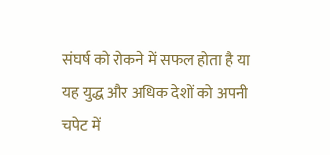संघर्ष को रोकने में सफल होता है या यह युद्ध और अधिक देशों को अपनी चपेट में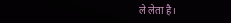ले लेता है।